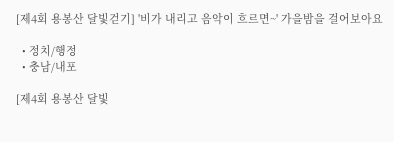[제4회 용봉산 달빛걷기] '비가 내리고 음악이 흐르면~' 가을밤을 걸어보아요

  • 정치/행정
  • 충남/내포

[제4회 용봉산 달빛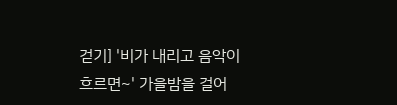걷기] '비가 내리고 음악이 흐르면~' 가을밤을 걸어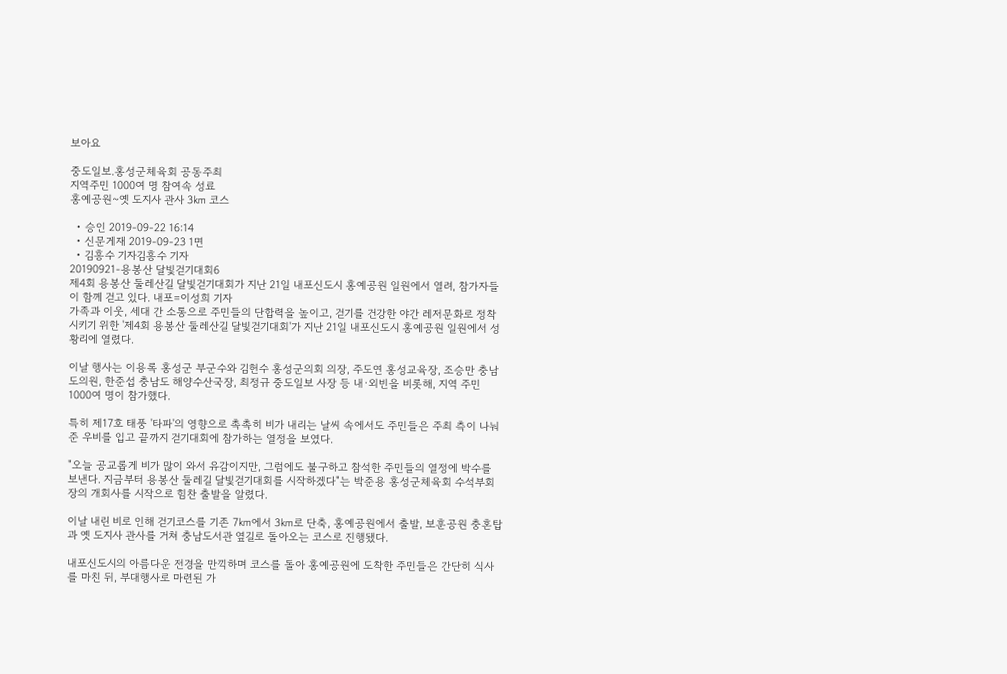보아요

중도일보.홍성군체육회 공동주최
지역주민 1000여 명 참여속 성료
홍예공원~옛 도지사 관사 3㎞ 코스

  • 승인 2019-09-22 16:14
  • 신문게재 2019-09-23 1면
  • 김흥수 기자김흥수 기자
20190921-용봉산 달빛걷기대회6
제4회 용봉산 둘레산길 달빛걷기대회가 지난 21일 내포신도시 홍예공원 일원에서 열려, 참가자들이 함께 걷고 있다. 내포=이성희 기자
가족과 이웃, 세대 간 소통으로 주민들의 단합력을 높이고, 걷기를 건강한 야간 레저문화로 정착시키기 위한 '제4회 용봉산 둘레산길 달빛걷기대회'가 지난 21일 내포신도시 홍예공원 일원에서 성황리에 열렸다.

이날 행사는 이용록 홍성군 부군수와 김헌수 홍성군의회 의장, 주도연 홍성교육장, 조승만 충남도의원, 한준섭 충남도 해양수산국장, 최정규 중도일보 사장 등 내·외빈을 비롯해, 지역 주민 1000여 명이 참가했다.

특히 제17호 태풍 '타파'의 영향으로 촉촉히 비가 내리는 날씨 속에서도 주민들은 주최 측이 나눠 준 우비를 입고 끝까지 걷기대회에 참가하는 열정을 보였다.

"오늘 공교롭게 비가 많이 와서 유감이지만, 그럼에도 불구하고 참석한 주민들의 열정에 박수를 보낸다. 지금부터 용봉산 둘레길 달빛걷기대회를 시작하겠다"는 박준용 홍성군체육회 수석부회장의 개회사를 시작으로 힘찬 출발을 알렸다.

이날 내린 비로 인해 걷기코스를 기존 7㎞에서 3㎞로 단축, 홍예공원에서 출발, 보훈공원 충혼탑과 옛 도지사 관사를 거쳐 충남도서관 옆길로 돌아오는 코스로 진행됐다.

내포신도시의 아름다운 전경을 만끽하며 코스를 돌아 홍예공원에 도착한 주민들은 간단히 식사를 마친 뒤, 부대행사로 마련된 가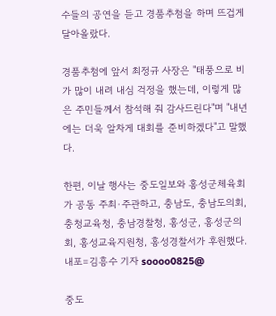수들의 공연을 듣고 경품추첨을 하며 뜨겁게 달아올랐다.

경품추첨에 앞서 최정규 사장은 "태풍으로 비가 많이 내려 내심 걱정을 했는데, 이렇게 많은 주민들께서 참석해 줘 감사드린다"며 "내년에는 더욱 알차게 대회를 준비하겠다"고 말했다.

한편, 이날 행사는 중도일보와 홍성군체육회가 공동 주최·주관하고, 충남도, 충남도의회, 충청교육청, 충남경찰청, 홍성군, 홍성군의회, 홍성교육지원청, 홍성경찰서가 후원했다.
내포=김흥수 기자 soooo0825@

중도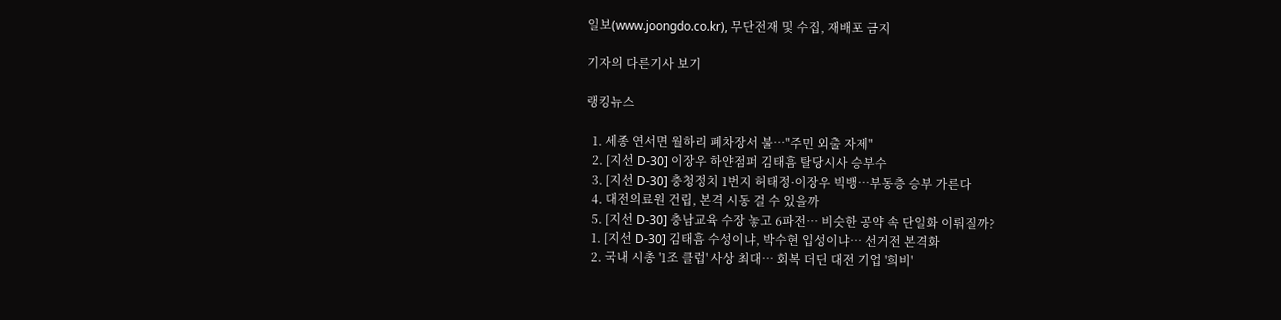일보(www.joongdo.co.kr), 무단전재 및 수집, 재배포 금지

기자의 다른기사 보기

랭킹뉴스

  1. 세종 연서면 월하리 폐차장서 불…"주민 외출 자제"
  2. [지선 D-30] 이장우 하얀점퍼 김태흠 탈당시사 승부수
  3. [지선 D-30] 충청정치 1번지 허태정·이장우 빅뱅…부동층 승부 가른다
  4. 대전의료원 건립, 본격 시동 걸 수 있을까
  5. [지선 D-30] 충남교육 수장 놓고 6파전… 비슷한 공약 속 단일화 이뤄질까?
  1. [지선 D-30] 김태흠 수성이냐, 박수현 입성이냐… 선거전 본격화
  2. 국내 시총 '1조 클럽' 사상 최대… 회복 더딘 대전 기업 '희비'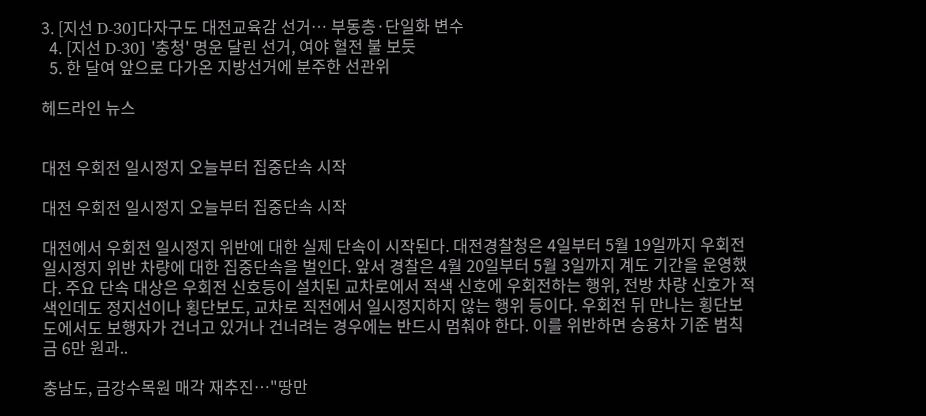3. [지선 D-30]다자구도 대전교육감 선거… 부동층·단일화 변수
  4. [지선 D-30] '충청' 명운 달린 선거, 여야 혈전 불 보듯
  5. 한 달여 앞으로 다가온 지방선거에 분주한 선관위

헤드라인 뉴스


대전 우회전 일시정지 오늘부터 집중단속 시작

대전 우회전 일시정지 오늘부터 집중단속 시작

대전에서 우회전 일시정지 위반에 대한 실제 단속이 시작된다. 대전경찰청은 4일부터 5월 19일까지 우회전 일시정지 위반 차량에 대한 집중단속을 벌인다. 앞서 경찰은 4월 20일부터 5월 3일까지 계도 기간을 운영했다. 주요 단속 대상은 우회전 신호등이 설치된 교차로에서 적색 신호에 우회전하는 행위, 전방 차량 신호가 적색인데도 정지선이나 횡단보도, 교차로 직전에서 일시정지하지 않는 행위 등이다. 우회전 뒤 만나는 횡단보도에서도 보행자가 건너고 있거나 건너려는 경우에는 반드시 멈춰야 한다. 이를 위반하면 승용차 기준 범칙금 6만 원과..

충남도, 금강수목원 매각 재추진…"땅만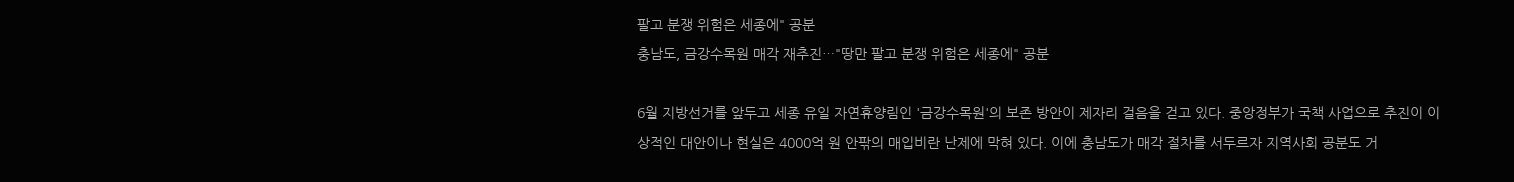팔고 분쟁 위험은 세종에" 공분
충남도, 금강수목원 매각 재추진…"땅만 팔고 분쟁 위험은 세종에" 공분

6월 지방선거를 앞두고 세종 유일 자연휴양림인 '금강수목원'의 보존 방안이 제자리 걸음을 걷고 있다. 중앙정부가 국책 사업으로 추진이 이상적인 대안이나 현실은 4000억 원 안팎의 매입비란 난제에 막혀 있다. 이에 충남도가 매각 절차를 서두르자 지역사회 공분도 거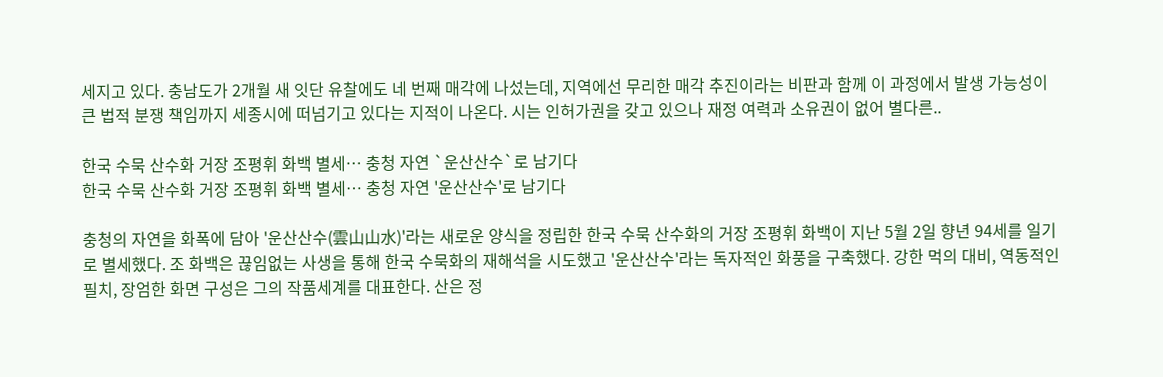세지고 있다. 충남도가 2개월 새 잇단 유찰에도 네 번째 매각에 나섰는데, 지역에선 무리한 매각 추진이라는 비판과 함께 이 과정에서 발생 가능성이 큰 법적 분쟁 책임까지 세종시에 떠넘기고 있다는 지적이 나온다. 시는 인허가권을 갖고 있으나 재정 여력과 소유권이 없어 별다른..

한국 수묵 산수화 거장 조평휘 화백 별세… 충청 자연 `운산산수`로 남기다
한국 수묵 산수화 거장 조평휘 화백 별세… 충청 자연 '운산산수'로 남기다

충청의 자연을 화폭에 담아 '운산산수(雲山山水)'라는 새로운 양식을 정립한 한국 수묵 산수화의 거장 조평휘 화백이 지난 5월 2일 향년 94세를 일기로 별세했다. 조 화백은 끊임없는 사생을 통해 한국 수묵화의 재해석을 시도했고 '운산산수'라는 독자적인 화풍을 구축했다. 강한 먹의 대비, 역동적인 필치, 장엄한 화면 구성은 그의 작품세계를 대표한다. 산은 정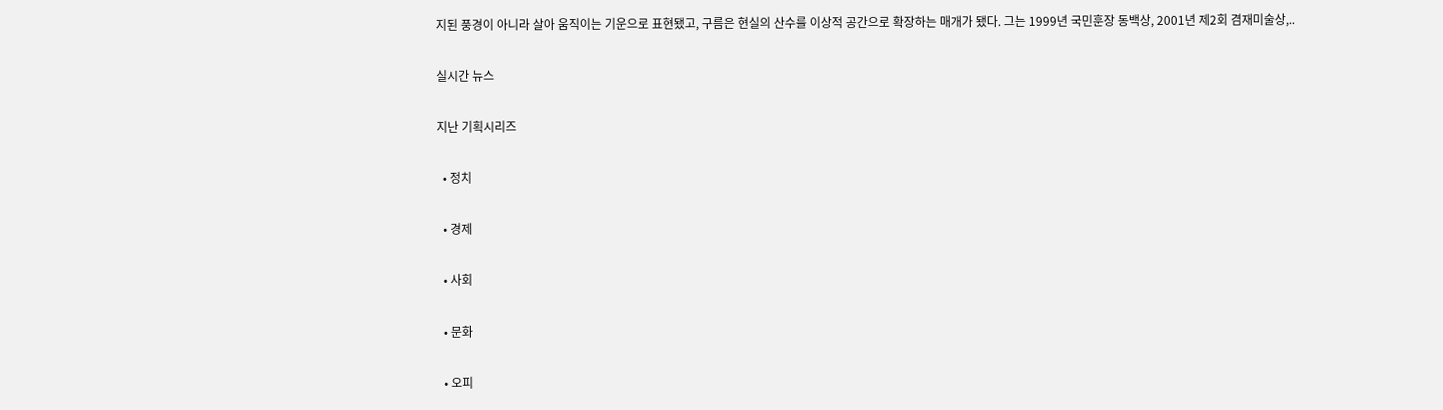지된 풍경이 아니라 살아 움직이는 기운으로 표현됐고, 구름은 현실의 산수를 이상적 공간으로 확장하는 매개가 됐다. 그는 1999년 국민훈장 동백상, 2001년 제2회 겸재미술상,..

실시간 뉴스

지난 기획시리즈

  • 정치

  • 경제

  • 사회

  • 문화

  • 오피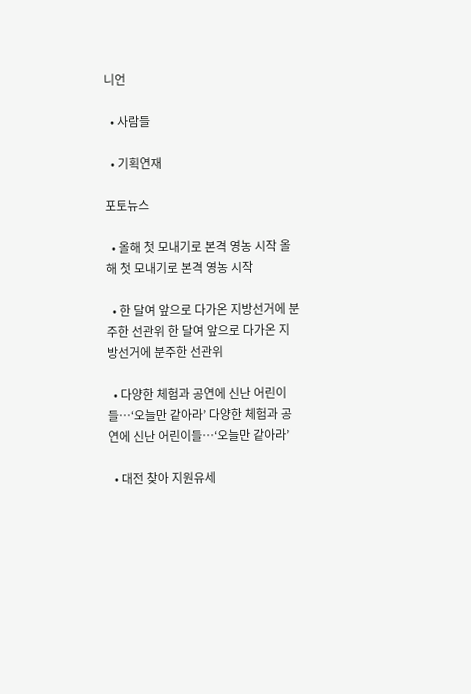니언

  • 사람들

  • 기획연재

포토뉴스

  • 올해 첫 모내기로 본격 영농 시작 올해 첫 모내기로 본격 영농 시작

  • 한 달여 앞으로 다가온 지방선거에 분주한 선관위 한 달여 앞으로 다가온 지방선거에 분주한 선관위

  • 다양한 체험과 공연에 신난 어린이들…‘오늘만 같아라’ 다양한 체험과 공연에 신난 어린이들…‘오늘만 같아라’

  • 대전 찾아 지원유세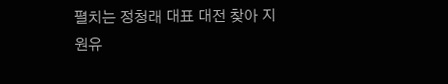펼치는 정청래 대표 대전 찾아 지원유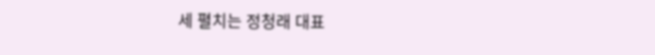세 펼치는 정청래 대표